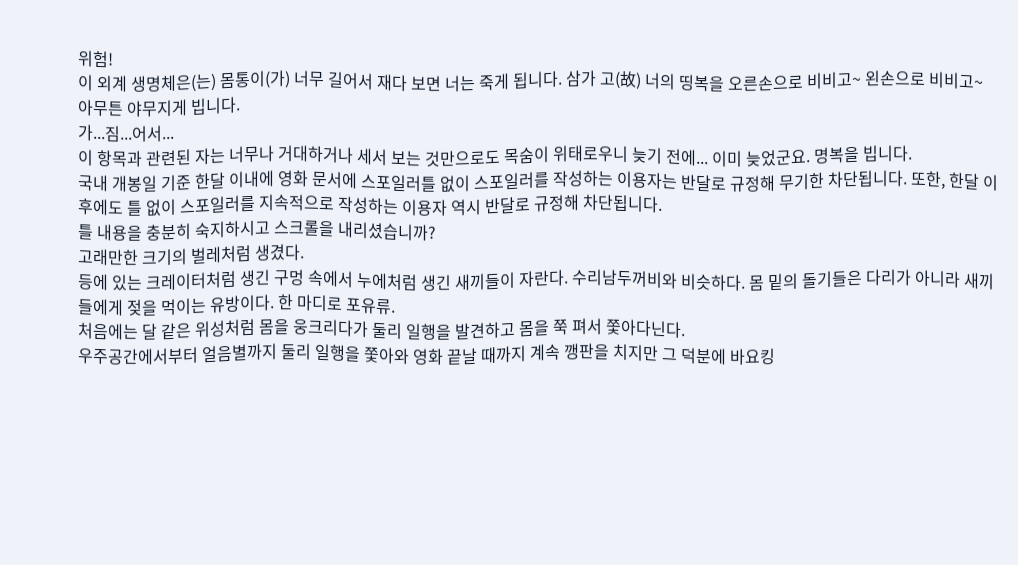위험!
이 외계 생명체은(는) 몸통이(가) 너무 길어서 재다 보면 너는 죽게 됩니다. 삼가 고(故) 너의 띵복을 오른손으로 비비고~ 왼손으로 비비고~ 아무튼 야무지게 빕니다.
가...짐...어서...
이 항목과 관련된 자는 너무나 거대하거나 세서 보는 것만으로도 목숨이 위태로우니 늦기 전에... 이미 늦었군요. 명복을 빕니다.
국내 개봉일 기준 한달 이내에 영화 문서에 스포일러틀 없이 스포일러를 작성하는 이용자는 반달로 규정해 무기한 차단됩니다. 또한, 한달 이후에도 틀 없이 스포일러를 지속적으로 작성하는 이용자 역시 반달로 규정해 차단됩니다.
틀 내용을 충분히 숙지하시고 스크롤을 내리셨습니까?
고래만한 크기의 벌레처럼 생겼다.
등에 있는 크레이터처럼 생긴 구멍 속에서 누에처럼 생긴 새끼들이 자란다. 수리남두꺼비와 비슷하다. 몸 밑의 돌기들은 다리가 아니라 새끼들에게 젖을 먹이는 유방이다. 한 마디로 포유류.
처음에는 달 같은 위성처럼 몸을 웅크리다가 둘리 일행을 발견하고 몸을 쭉 펴서 쫓아다닌다.
우주공간에서부터 얼음별까지 둘리 일행을 쫓아와 영화 끝날 때까지 계속 깽판을 치지만 그 덕분에 바요킹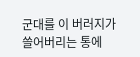군대를 이 버러지가 쓸어버리는 통에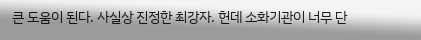큰 도움이 된다. 사실상 진정한 최강자. 헌데 소화기관이 너무 단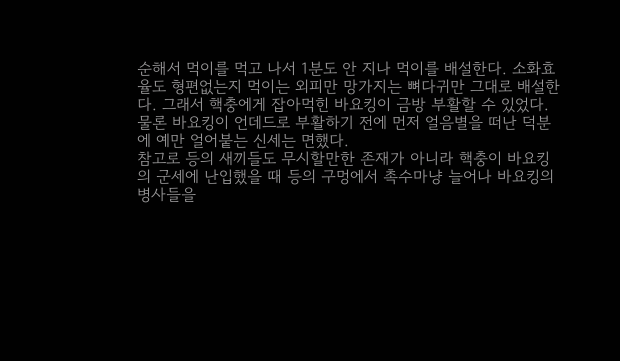순해서 먹이를 먹고 나서 1분도 안 지나 먹이를 배설한다. 소화효율도 형편없는지 먹이는 외피만 망가지는 뼈다귀만 그대로 배설한다. 그래서 핵충에게 잡아먹힌 바요킹이 금방 부활할 수 있었다.
물론 바요킹이 언데드로 부활하기 전에 먼저 얼음별을 떠난 덕분에 예만 얼어붙는 신세는 면했다.
참고로 등의 새끼들도 무시할만한 존재가 아니라 핵충이 바요킹의 군세에 난입했을 때 등의 구멍에서 촉수마냥 늘어나 바요킹의 병사들을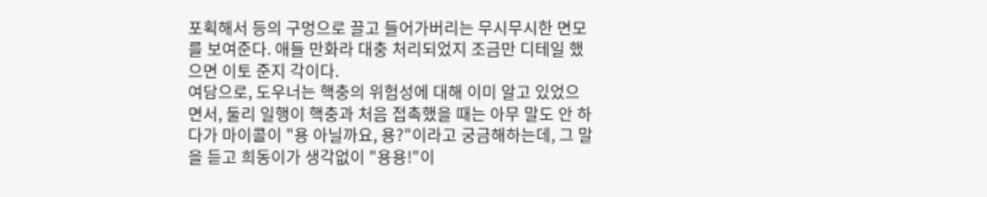포획해서 등의 구멍으로 끌고 들어가버리는 무시무시한 면모를 보여준다. 애들 만화라 대충 처리되었지 조금만 디테일 했으면 이토 준지 각이다.
여담으로, 도우너는 핵충의 위험성에 대해 이미 알고 있었으면서, 둘리 일행이 핵충과 처음 접촉했을 때는 아무 말도 안 하다가 마이콜이 "용 아닐까요, 용?"이라고 궁금해하는데, 그 말을 듣고 희동이가 생각없이 "용용!"이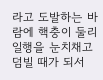라고 도발하는 바람에 핵충이 둘리 일행을 눈치채고 덤빌 때가 되서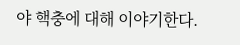야 핵충에 대해 이야기한다.